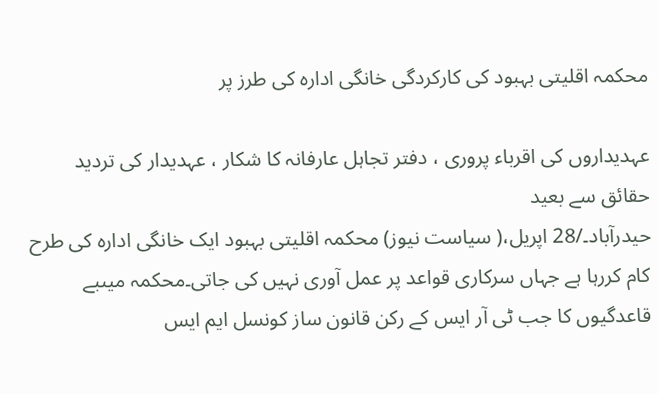محکمہ اقلیتی بہبود کی کارکردگی خانگی ادارہ کی طرز پر

عہدیداروں کی اقرباء پروری ، دفتر تجاہل عارفانہ کا شکار ، عہدیدار کی تردید حقائق سے بعید
حیدرآباد۔/28 اپریل،( سیاست نیوز) محکمہ اقلیتی بہبود ایک خانگی ادارہ کی طرح کام کررہا ہے جہاں سرکاری قواعد پر عمل آوری نہیں کی جاتی۔محکمہ میںبے قاعدگیوں کا جب ٹی آر ایس کے رکن قانون ساز کونسل ایم ایس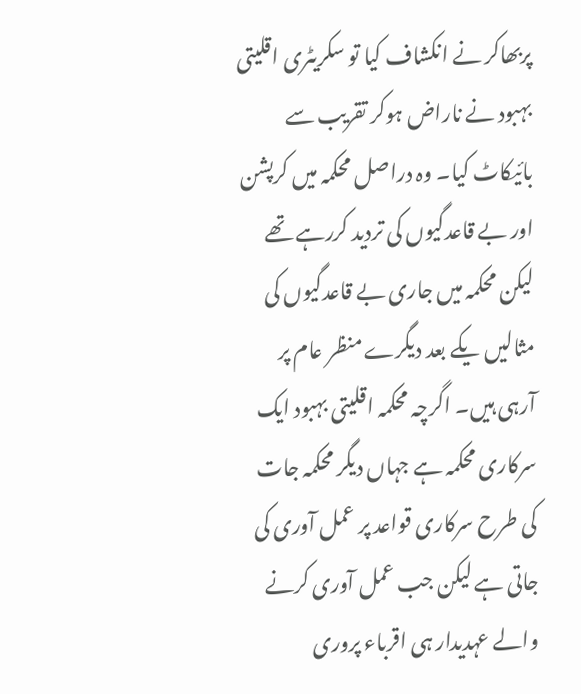پربھاکر نے انکشاف کیا تو سکریٹری اقلیتی بہبود نے ناراض ہوکر تقریب سے بائیکاٹ کیا۔ وہ دراصل محکمہ میں کرپشن اور بے قاعدگیوں کی تردید کررہے تھے لیکن محکمہ میں جاری بے قاعدگیوں کی مثالیں یکے بعد دیگرے منظر عام پر آرہی ہیں۔ اگرچہ محکمہ اقلیتی بہبود ایک سرکاری محکمہ ہے جہاں دیگر محکمہ جات کی طرح سرکاری قواعد پر عمل آوری کی جاتی ہے لیکن جب عمل آوری کرنے والے عہدیدار ہی اقرباء پروری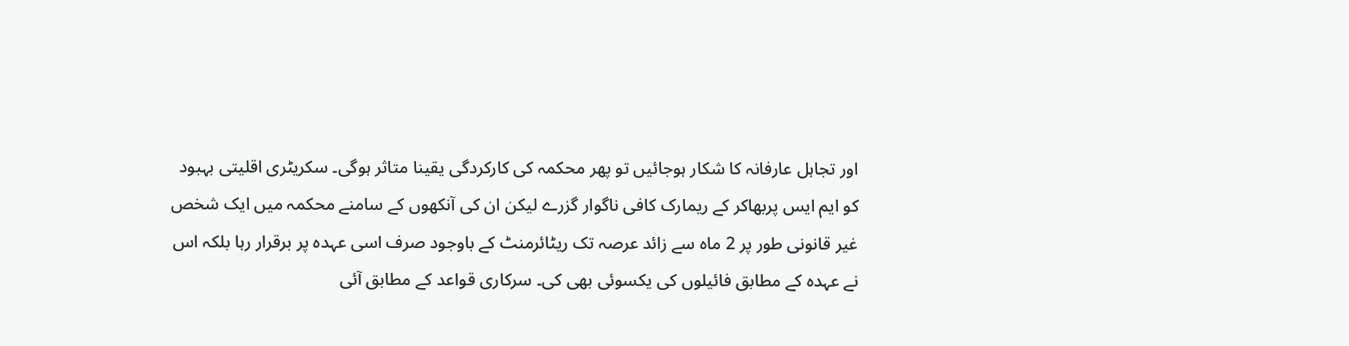اور تجاہل عارفانہ کا شکار ہوجائیں تو پھر محکمہ کی کارکردگی یقینا متاثر ہوگی۔ سکریٹری اقلیتی بہبود کو ایم ایس پربھاکر کے ریمارک کافی ناگوار گزرے لیکن ان کی آنکھوں کے سامنے محکمہ میں ایک شخص غیر قانونی طور پر 2 ماہ سے زائد عرصہ تک ریٹائرمنٹ کے باوجود صرف اسی عہدہ پر برقرار رہا بلکہ اس نے عہدہ کے مطابق فائیلوں کی یکسوئی بھی کی۔ سرکاری قواعد کے مطابق آئی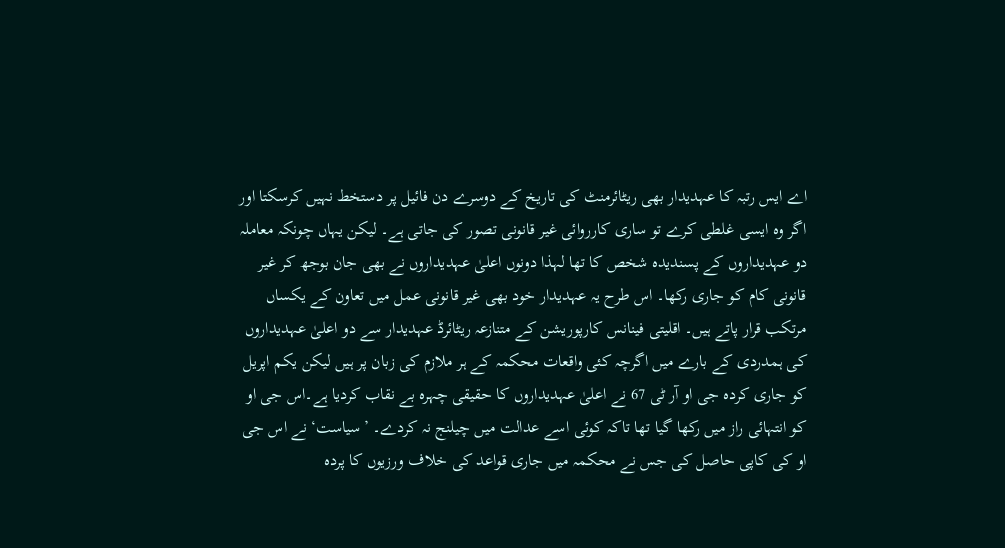اے ایس رتبہ کا عہدیدار بھی ریٹائرمنٹ کی تاریخ کے دوسرے دن فائیل پر دستخط نہیں کرسکتا اور اگر وہ ایسی غلطی کرے تو ساری کارروائی غیر قانونی تصور کی جاتی ہے۔ لیکن یہاں چونکہ معاملہ دو عہدیداروں کے پسندیدہ شخص کا تھا لہذا دونوں اعلیٰ عہدیداروں نے بھی جان بوجھ کر غیر قانونی کام کو جاری رکھا۔ اس طرح یہ عہدیدار خود بھی غیر قانونی عمل میں تعاون کے یکساں مرتکب قرار پاتے ہیں۔ اقلیتی فینانس کارپوریشن کے متنازعہ ریٹائرڈ عہدیدار سے دو اعلیٰ عہدیداروں کی ہمدردی کے بارے میں اگرچہ کئی واقعات محکمہ کے ہر ملازم کی زبان پر ہیں لیکن یکم اپریل کو جاری کردہ جی او آر ٹی 67 نے اعلیٰ عہدیداروں کا حقیقی چہرہ بے نقاب کردیا ہے۔اس جی او کو انتہائی راز میں رکھا گیا تھا تاکہ کوئی اسے عدالت میں چیلنج نہ کردے۔ ’سیاست‘ نے اس جی او کی کاپی حاصل کی جس نے محکمہ میں جاری قواعد کی خلاف ورزیوں کا پردہ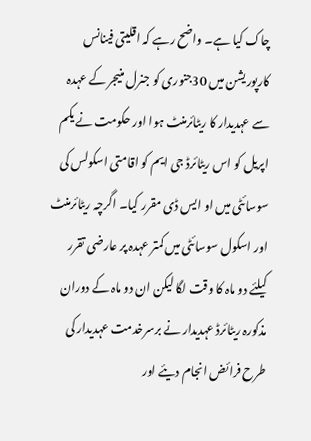چاک کیا ہے۔ واضح رہے کہ اقلیتی فینانس کارپوریشن میں 30جنوری کو جنرل منیجر کے عہدہ سے عہدیدار کا ریٹائرمنٹ ہوا اور حکومت نے یکم اپریل کو اس ریٹائرڈ جی ایم کو اقامتی اسکولس کی سوسائٹی میں او ایس ڈی مقرر کیا۔ اگرچہ ریٹائرمنٹ اور اسکول سوسائٹی میں کمتر عہدہ پر عارضی تقرر کیلئے دو ماہ کا وقت لگا لیکن ان دو ماہ کے دوران مذکورہ ریٹائرڈ عہدیدار نے برسرخدمت عہدیدار کی طرح فرائض انجام دیئے اور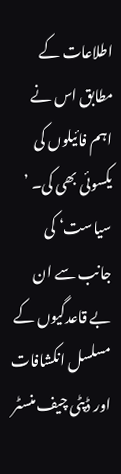اطلاعات کے مطابق اس نے اہم فائیلوں کی یکسوئی بھی کی۔ ’ سیاست‘ کی جانب سے ان بے قاعدگیوں کے مسلسل انکشافات اور ڈپٹی چیف منسٹر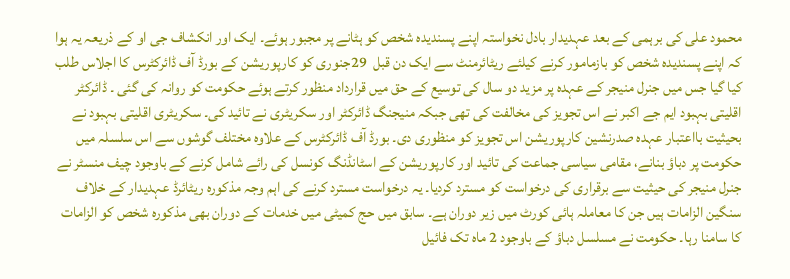محمود علی کی برہمی کے بعد عہدیدار بادل نخواستہ اپنے پسندیدہ شخص کو ہٹانے پر مجبور ہوئے۔ ایک اور انکشاف جی او کے ذریعہ یہ ہوا کہ اپنے پسندیدہ شخص کو بازمامور کرنے کیلئے ریٹائرمنٹ سے ایک دن قبل  29جنوری کو کارپوریشن کے بورڈ آف ڈائرکٹرس کا اجلاس طلب کیا گیا جس میں جنرل منیجر کے عہدہ پر مزید دو سال کی توسیع کے حق میں قرارداد منظور کرتے ہوئے حکومت کو روانہ کی گئی ۔ ڈائرکٹر اقلیتی بہبود ایم جے اکبر نے اس تجویز کی مخالفت کی تھی جبکہ منیجنگ ڈائرکٹر اور سکریٹری نے تائید کی۔ سکریٹری اقلیتی بہبود نے بحیثیت بااعتبار عہدہ صدرنشین کارپوریشن اس تجویز کو منظوری دی۔ بورڈ آف ڈائرکٹرس کے علاوہ مختلف گوشوں سے اس سلسلہ میں حکومت پر دباؤ بنانے، مقامی سیاسی جماعت کی تائید اور کارپوریشن کے اسٹانڈنگ کونسل کی رائے شامل کرنے کے باوجود چیف منسٹر نے جنرل منیجر کی حیثیت سے برقراری کی درخواست کو مسترد کردیا۔ یہ درخواست مسترد کرنے کی اہم وجہ مذکورہ ریٹائرڈ عہدیدار کے خلاف سنگین الزامات ہیں جن کا معاملہ ہائی کورٹ میں زیر دوران ہے۔ سابق میں حج کمیٹی میں خدمات کے دوران بھی مذکورہ شخص کو الزامات کا سامنا رہا۔ حکومت نے مسلسل دباؤ کے باوجود 2 ماہ تک فائیل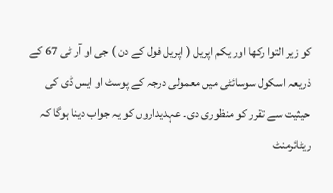کو زیر التوا رکھا اور یکم اپریل ( اپریل فول کے دن ) جی او آر ٹی 67 کے ذریعہ اسکول سوسائٹی میں معمولی درجہ کے پوسٹ او ایس ڈی کی حیثیت سے تقرر کو منظوری دی۔ عہدیداروں کو یہ جواب دینا ہوگا کہ ریٹائرمنٹ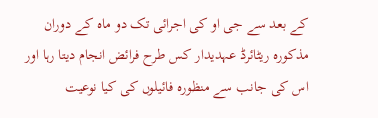کے بعد سے جی او کی اجرائی تک دو ماہ کے دوران مذکورہ ریٹائرڈ عہدیدار کس طرح فرائض انجام دیتا رہا اور اس کی جانب سے منظورہ فائیلوں کی کیا نوعیت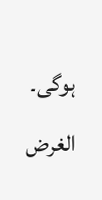ہوگی۔ الغرض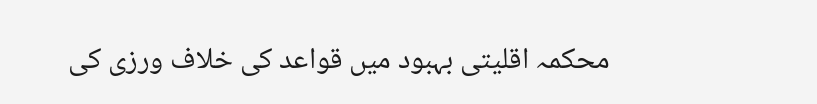محکمہ اقلیتی بہبود میں قواعد کی خلاف ورزی کی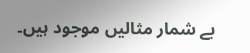بے شمار مثالیں موجود ہیں۔